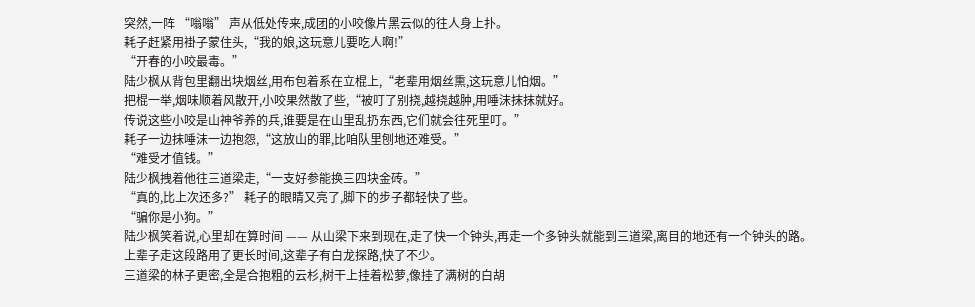突然,一阵 “嗡嗡” 声从低处传来,成团的小咬像片黑云似的往人身上扑。
耗子赶紧用褂子蒙住头,“我的娘,这玩意儿要吃人啊!”
“开春的小咬最毒。”
陆少枫从背包里翻出块烟丝,用布包着系在立棍上,“老辈用烟丝熏,这玩意儿怕烟。”
把棍一举,烟味顺着风散开,小咬果然散了些,“被叮了别挠,越挠越肿,用唾沫抹抹就好。
传说这些小咬是山神爷养的兵,谁要是在山里乱扔东西,它们就会往死里叮。”
耗子一边抹唾沫一边抱怨,“这放山的罪,比咱队里刨地还难受。”
“难受才值钱。”
陆少枫拽着他往三道梁走,“一支好参能换三四块金砖。”
“真的,比上次还多?” 耗子的眼睛又亮了,脚下的步子都轻快了些。
“骗你是小狗。”
陆少枫笑着说,心里却在算时间 —— 从山梁下来到现在,走了快一个钟头,再走一个多钟头就能到三道梁,离目的地还有一个钟头的路。
上辈子走这段路用了更长时间,这辈子有白龙探路,快了不少。
三道梁的林子更密,全是合抱粗的云杉,树干上挂着松萝,像挂了满树的白胡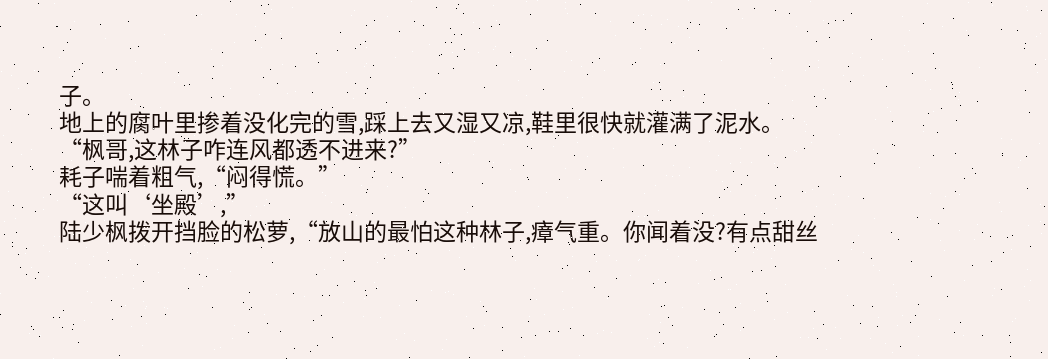子。
地上的腐叶里掺着没化完的雪,踩上去又湿又凉,鞋里很快就灌满了泥水。
“枫哥,这林子咋连风都透不进来?”
耗子喘着粗气,“闷得慌。”
“这叫‘坐殿’,”
陆少枫拨开挡脸的松萝,“放山的最怕这种林子,瘴气重。你闻着没?有点甜丝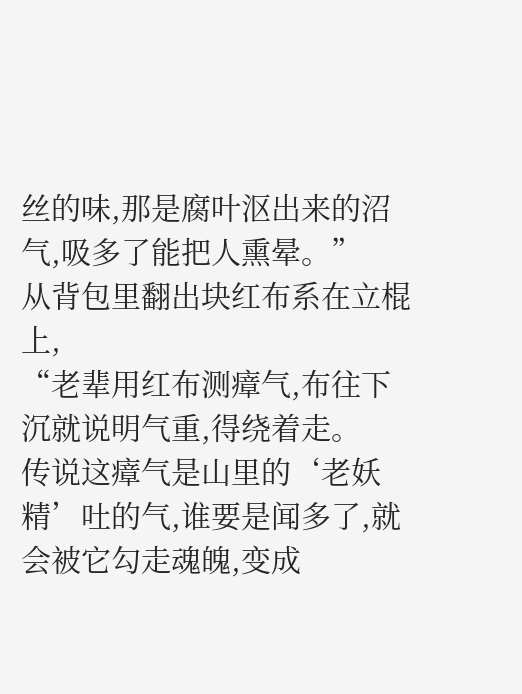丝的味,那是腐叶沤出来的沼气,吸多了能把人熏晕。”
从背包里翻出块红布系在立棍上,
“老辈用红布测瘴气,布往下沉就说明气重,得绕着走。
传说这瘴气是山里的‘老妖精’吐的气,谁要是闻多了,就会被它勾走魂魄,变成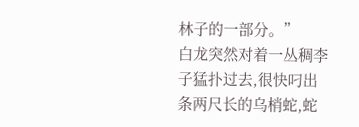林子的一部分。”
白龙突然对着一丛稠李子猛扑过去,很快叼出条两尺长的乌梢蛇,蛇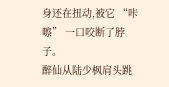身还在扭动,被它 “咔嚓” 一口咬断了脖子。
醉仙从陆少枫肩头跳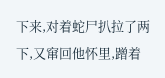下来,对着蛇尸扒拉了两下,又窜回他怀里,蹭着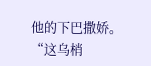他的下巴撒娇。
“这乌梢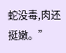蛇没毒,肉还挺嫩。”